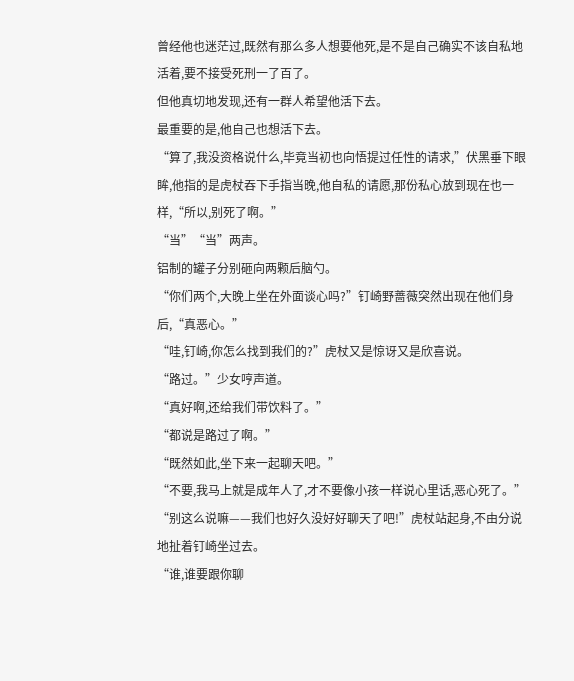曾经他也迷茫过,既然有那么多人想要他死,是不是自己确实不该自私地活着,要不接受死刑一了百了。
但他真切地发现,还有一群人希望他活下去。
最重要的是,他自己也想活下去。
“算了,我没资格说什么,毕竟当初也向悟提过任性的请求,”伏黑垂下眼眸,他指的是虎杖吞下手指当晚,他自私的请愿,那份私心放到现在也一样,“所以,别死了啊。”
“当”“当”两声。
铝制的罐子分别砸向两颗后脑勺。
“你们两个,大晚上坐在外面谈心吗?”钉崎野蔷薇突然出现在他们身后,“真恶心。”
“哇,钉崎,你怎么找到我们的?”虎杖又是惊讶又是欣喜说。
“路过。”少女哼声道。
“真好啊,还给我们带饮料了。”
“都说是路过了啊。”
“既然如此,坐下来一起聊天吧。”
“不要,我马上就是成年人了,才不要像小孩一样说心里话,恶心死了。”
“别这么说嘛——我们也好久没好好聊天了吧!”虎杖站起身,不由分说地扯着钉崎坐过去。
“谁,谁要跟你聊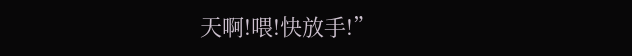天啊!喂!快放手!”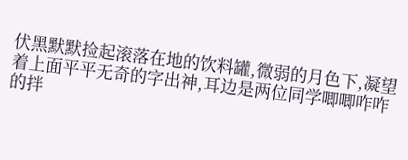伏黑默默捡起滚落在地的饮料罐,微弱的月色下,凝望着上面平平无奇的字出神,耳边是两位同学唧唧咋咋的拌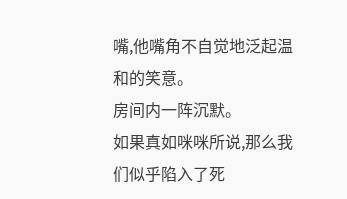嘴,他嘴角不自觉地泛起温和的笑意。
房间内一阵沉默。
如果真如咪咪所说,那么我们似乎陷入了死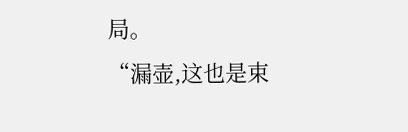局。
“漏壶,这也是束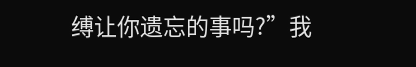缚让你遗忘的事吗?”我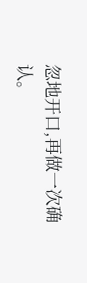忽地开口,再做一次确认。